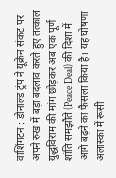वाशिंगटन : डोनाल्ड ट्रंप ने यूक्रेन संकट पर अपने रुख में बड़ा बदलाव करते हुए तत्काल युद्धविराम की मांग छोड़कर अब एक पूर्ण शांति समझौते (Peace Deal) की दिशा में आगे बढ़ने का फैसला किया है। यह घोषणा अलास्का में रूसी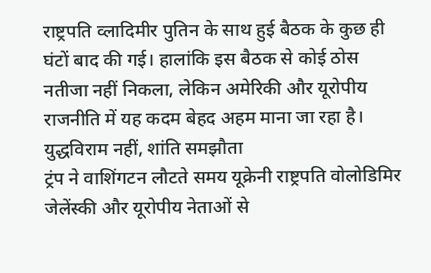राष्ट्रपति व्लादिमीर पुतिन के साथ हुई बैठक के कुछ ही घंटों बाद की गई। हालांकि इस बैठक से कोई ठोस नतीजा नहीं निकला, लेकिन अमेरिकी और यूरोपीय राजनीति में यह कदम बेहद अहम माना जा रहा है।
युद्धविराम नहीं, शांति समझौता
ट्रंप ने वाशिंगटन लौटते समय यूक्रेनी राष्ट्रपति वोलोडिमिर जेलेंस्की और यूरोपीय नेताओं से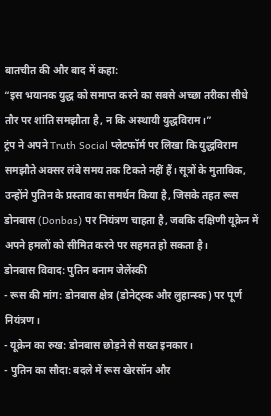बातचीत की और बाद में कहा:
“इस भयानक युद्ध को समाप्त करने का सबसे अच्छा तरीका सीधे तौर पर शांति समझौता है, न कि अस्थायी युद्धविराम।”
ट्रंप ने अपने Truth Social प्लेटफॉर्म पर लिखा कि युद्धविराम समझौते अक्सर लंबे समय तक टिकते नहीं हैं। सूत्रों के मुताबिक, उन्होंने पुतिन के प्रस्ताव का समर्थन किया है, जिसके तहत रूस डोनबास (Donbas) पर नियंत्रण चाहता है, जबकि दक्षिणी यूक्रेन में अपने हमलों को सीमित करने पर सहमत हो सकता है।
डोनबास विवाद: पुतिन बनाम जेलेंस्की
- रूस की मांग: डोनबास क्षेत्र (डोनेट्स्क और लुहान्स्क) पर पूर्ण नियंत्रण।
- यूक्रेन का रुख: डोनबास छोड़ने से सख्त इनकार।
- पुतिन का सौदा: बदले में रूस खेरसॉन और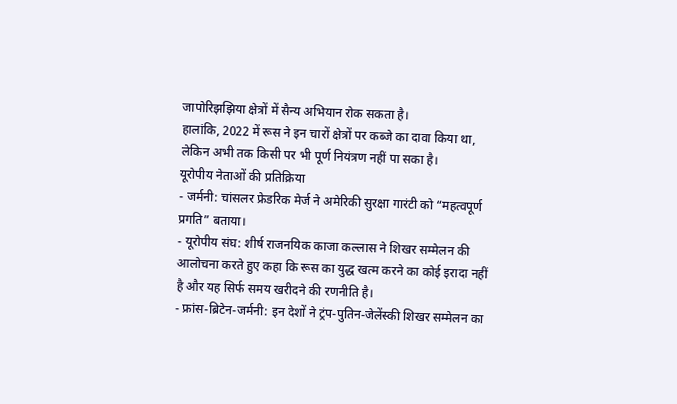जापोरिझझिया क्षेत्रों में सैन्य अभियान रोक सकता है।
हालांकि, 2022 में रूस ने इन चारों क्षेत्रों पर कब्जे का दावा किया था, लेकिन अभी तक किसी पर भी पूर्ण नियंत्रण नहीं पा सका है।
यूरोपीय नेताओं की प्रतिक्रिया
- जर्मनी: चांसलर फ्रेडरिक मेर्ज ने अमेरिकी सुरक्षा गारंटी को “महत्वपूर्ण प्रगति” बताया।
- यूरोपीय संघ: शीर्ष राजनयिक काजा कल्लास ने शिखर सम्मेलन की आलोचना करते हुए कहा कि रूस का युद्ध खत्म करने का कोई इरादा नहीं है और यह सिर्फ समय खरीदने की रणनीति है।
- फ्रांस-ब्रिटेन-जर्मनी: इन देशों ने ट्रंप-पुतिन-जेलेंस्की शिखर सम्मेलन का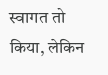स्वागत तो किया, लेकिन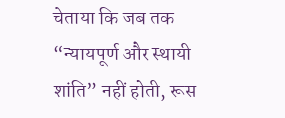चेताया कि जब तक “न्यायपूर्ण और स्थायी शांति” नहीं होती, रूस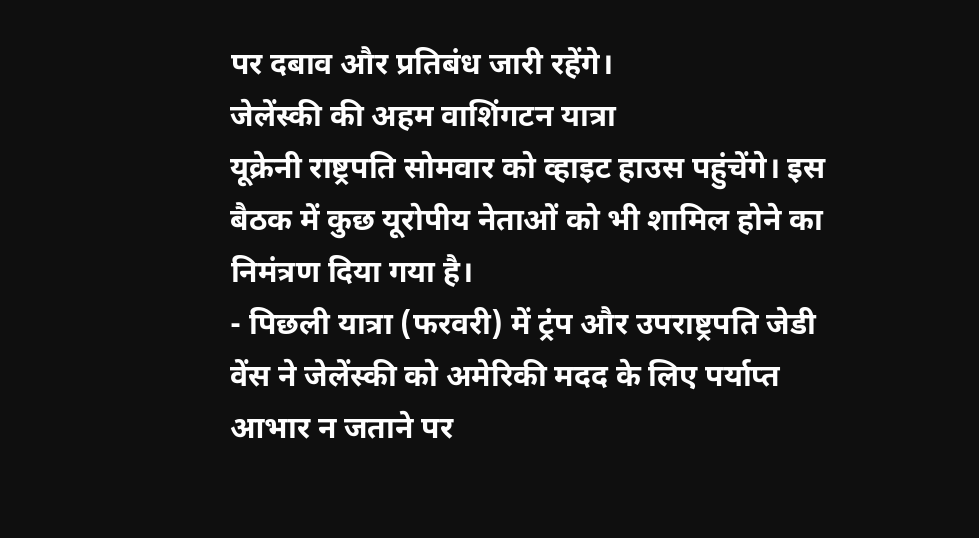पर दबाव और प्रतिबंध जारी रहेंगे।
जेलेंस्की की अहम वाशिंगटन यात्रा
यूक्रेनी राष्ट्रपति सोमवार को व्हाइट हाउस पहुंचेंगे। इस बैठक में कुछ यूरोपीय नेताओं को भी शामिल होने का निमंत्रण दिया गया है।
- पिछली यात्रा (फरवरी) में ट्रंप और उपराष्ट्रपति जेडी वेंस ने जेलेंस्की को अमेरिकी मदद के लिए पर्याप्त आभार न जताने पर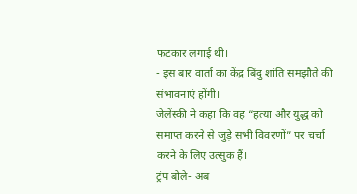फटकार लगाई थी।
- इस बार वार्ता का केंद्र बिंदु शांति समझौते की संभावनाएं होंगी।
जेलेंस्की ने कहा कि वह “हत्या और युद्ध को समाप्त करने से जुड़े सभी विवरणों” पर चर्चा करने के लिए उत्सुक हैं।
ट्रंप बोले- अब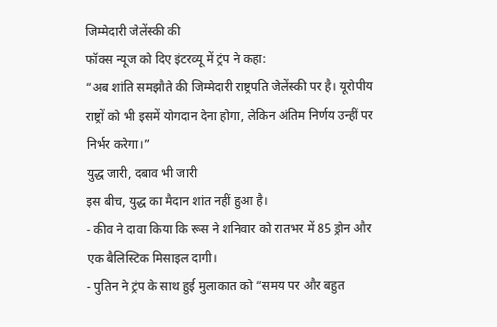जिम्मेदारी जेलेंस्की की
फॉक्स न्यूज को दिए इंटरव्यू में ट्रंप ने कहा:
“अब शांति समझौते की जिम्मेदारी राष्ट्रपति जेलेंस्की पर है। यूरोपीय राष्ट्रों को भी इसमें योगदान देना होगा, लेकिन अंतिम निर्णय उन्हीं पर निर्भर करेगा।”
युद्ध जारी, दबाव भी जारी
इस बीच, युद्ध का मैदान शांत नहीं हुआ है।
- कीव ने दावा किया कि रूस ने शनिवार को रातभर में 85 ड्रोन और एक बैलिस्टिक मिसाइल दागी।
- पुतिन ने ट्रंप के साथ हुई मुलाकात को “समय पर और बहुत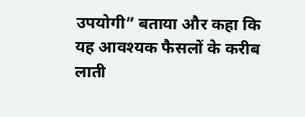उपयोगी” बताया और कहा कि यह आवश्यक फैसलों के करीब लाती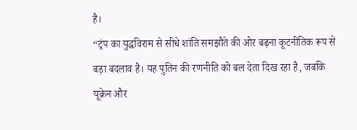है।
“ट्रंप का युद्धविराम से सीधे शांति समझौते की ओर बढ़ना कूटनीतिक रूप से बड़ा बदलाव है। यह पुतिन की रणनीति को बल देता दिख रहा है, जबकि यूक्रेन और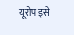यूरोप इसे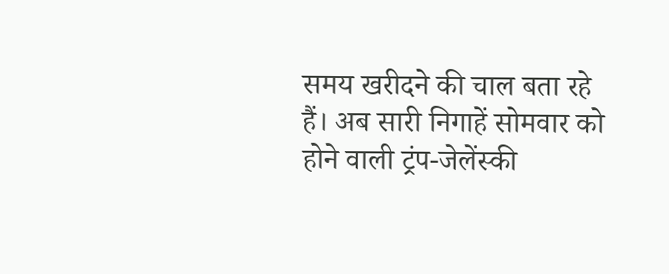समय खरीदने की चाल बता रहे हैं। अब सारी निगाहें सोमवार को होने वाली ट्रंप-जेलेंस्की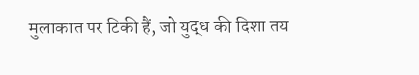मुलाकात पर टिकी हैं, जो युद्ध की दिशा तय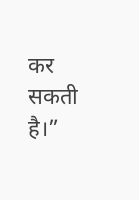कर सकती है।”